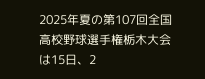2025年夏の第107回全国高校野球選手権栃木大会は15日、2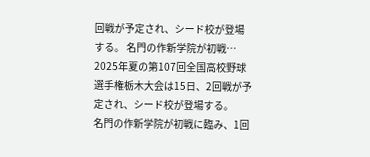回戦が予定され、シード校が登場する。 名門の作新学院が初戦…
2025年夏の第107回全国高校野球選手権栃木大会は15日、2回戦が予定され、シード校が登場する。
名門の作新学院が初戦に臨み、1回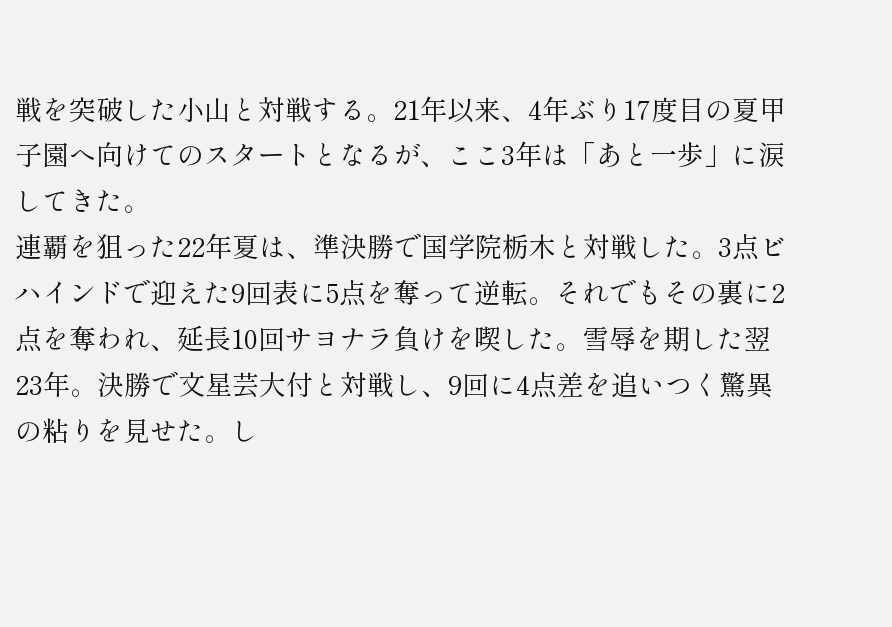戦を突破した小山と対戦する。21年以来、4年ぶり17度目の夏甲子園へ向けてのスタートとなるが、ここ3年は「あと一歩」に涙してきた。
連覇を狙った22年夏は、準決勝で国学院栃木と対戦した。3点ビハインドで迎えた9回表に5点を奪って逆転。それでもその裏に2点を奪われ、延長10回サヨナラ負けを喫した。雪辱を期した翌23年。決勝で文星芸大付と対戦し、9回に4点差を追いつく驚異の粘りを見せた。し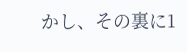かし、その裏に1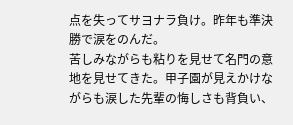点を失ってサヨナラ負け。昨年も準決勝で涙をのんだ。
苦しみながらも粘りを見せて名門の意地を見せてきた。甲子園が見えかけながらも涙した先輩の悔しさも背負い、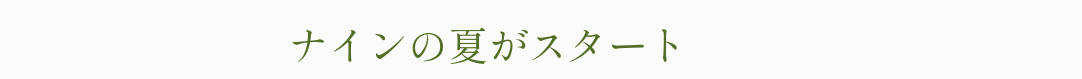ナインの夏がスタート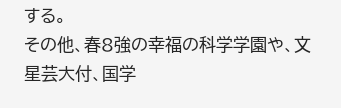する。
その他、春8強の幸福の科学学園や、文星芸大付、国学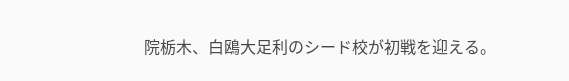院栃木、白鴎大足利のシード校が初戦を迎える。